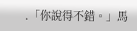.「你說得不錯。」馬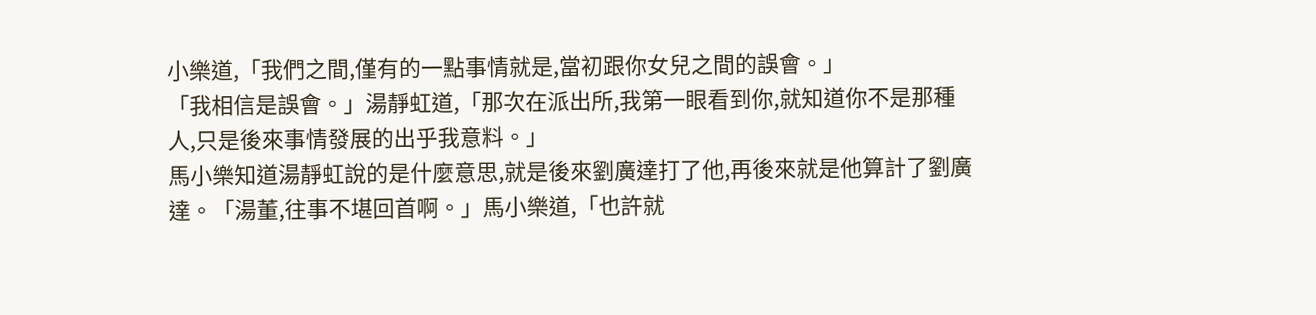小樂道,「我們之間,僅有的一點事情就是,當初跟你女兒之間的誤會。」
「我相信是誤會。」湯靜虹道,「那次在派出所,我第一眼看到你,就知道你不是那種人,只是後來事情發展的出乎我意料。」
馬小樂知道湯靜虹說的是什麼意思,就是後來劉廣達打了他,再後來就是他算計了劉廣達。「湯董,往事不堪回首啊。」馬小樂道,「也許就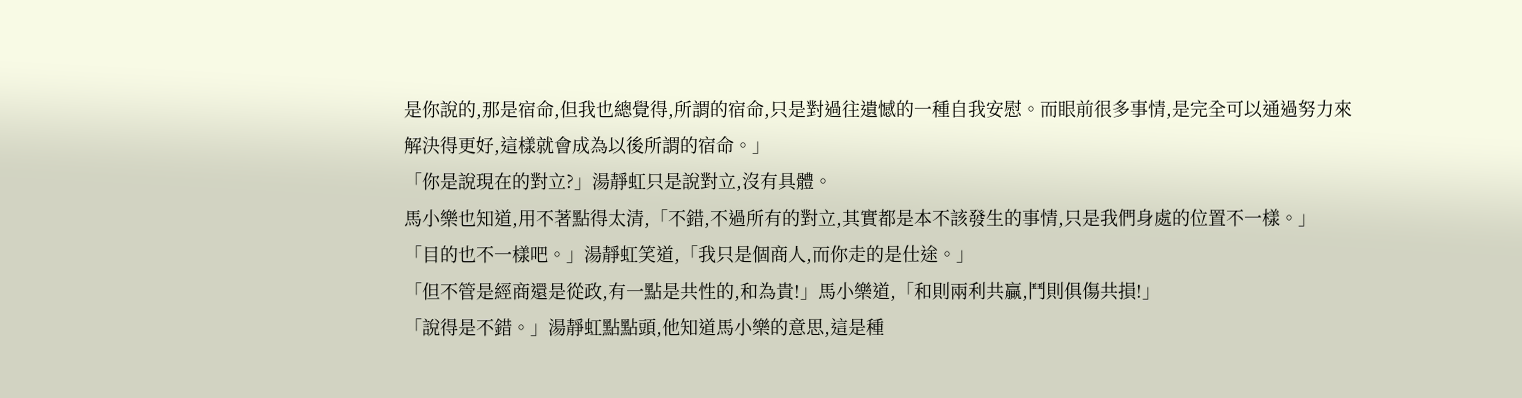是你說的,那是宿命,但我也總覺得,所謂的宿命,只是對過往遺憾的一種自我安慰。而眼前很多事情,是完全可以通過努力來解決得更好,這樣就會成為以後所謂的宿命。」
「你是說現在的對立?」湯靜虹只是說對立,沒有具體。
馬小樂也知道,用不著點得太清,「不錯,不過所有的對立,其實都是本不該發生的事情,只是我們身處的位置不一樣。」
「目的也不一樣吧。」湯靜虹笑道,「我只是個商人,而你走的是仕途。」
「但不管是經商還是從政,有一點是共性的,和為貴!」馬小樂道,「和則兩利共贏,鬥則俱傷共損!」
「說得是不錯。」湯靜虹點點頭,他知道馬小樂的意思,這是種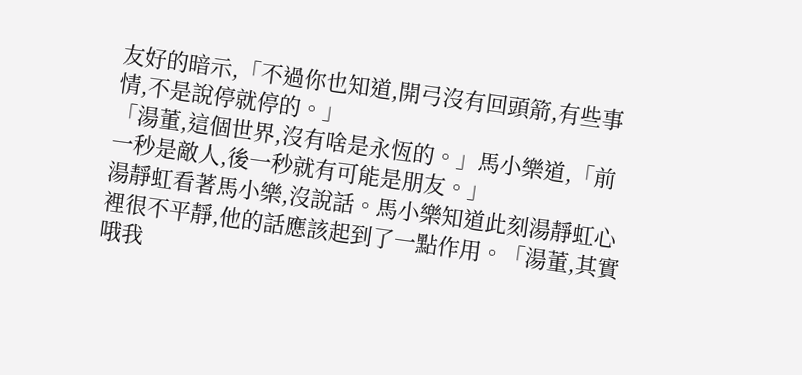友好的暗示,「不過你也知道,開弓沒有回頭箭,有些事情,不是說停就停的。」
「湯董,這個世界,沒有啥是永恆的。」馬小樂道,「前一秒是敵人,後一秒就有可能是朋友。」
湯靜虹看著馬小樂,沒說話。馬小樂知道此刻湯靜虹心裡很不平靜,他的話應該起到了一點作用。「湯董,其實哦我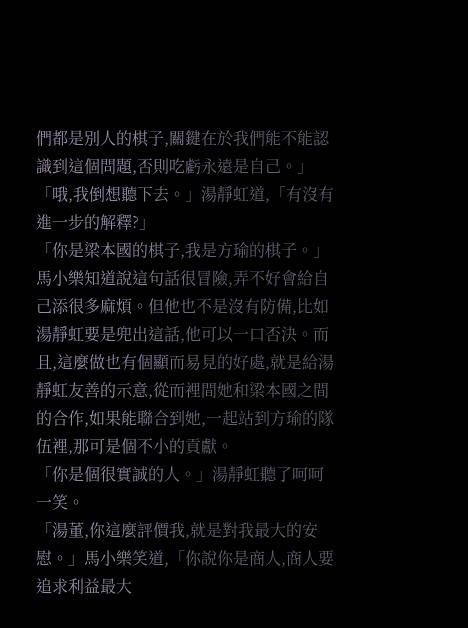們都是別人的棋子,關鍵在於我們能不能認識到這個問題,否則吃虧永遠是自己。」
「哦,我倒想聽下去。」湯靜虹道,「有沒有進一步的解釋?」
「你是梁本國的棋子,我是方瑜的棋子。」馬小樂知道說這句話很冒險,弄不好會給自己添很多麻煩。但他也不是沒有防備,比如湯靜虹要是兜出這話,他可以一口否決。而且,這麼做也有個顯而易見的好處,就是給湯靜虹友善的示意,從而裡間她和梁本國之間的合作,如果能聯合到她,一起站到方瑜的隊伍裡,那可是個不小的貢獻。
「你是個很實誠的人。」湯靜虹聽了呵呵一笑。
「湯董,你這麼評價我,就是對我最大的安慰。」馬小樂笑道,「你說你是商人,商人要追求利益最大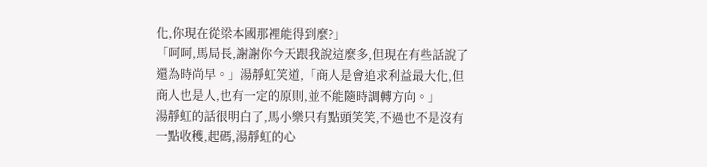化,你現在從梁本國那裡能得到麼?」
「呵呵,馬局長,謝謝你今天跟我說這麼多,但現在有些話說了還為時尚早。」湯靜虹笑道,「商人是會追求利益最大化,但商人也是人,也有一定的原則,並不能隨時調轉方向。」
湯靜虹的話很明白了,馬小樂只有點頭笑笑,不過也不是沒有一點收穫,起碼,湯靜虹的心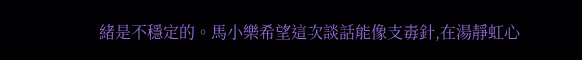緒是不穩定的。馬小樂希望這次談話能像支毒針,在湯靜虹心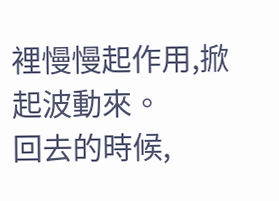裡慢慢起作用,掀起波動來。
回去的時候,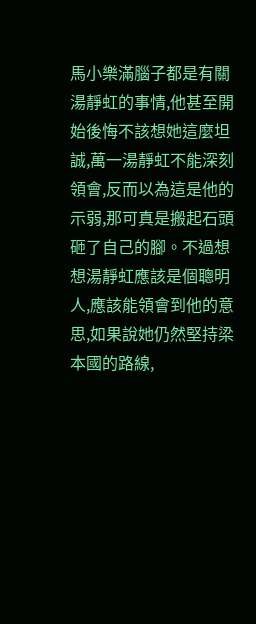馬小樂滿腦子都是有關湯靜虹的事情,他甚至開始後悔不該想她這麼坦誠,萬一湯靜虹不能深刻領會,反而以為這是他的示弱,那可真是搬起石頭砸了自己的腳。不過想想湯靜虹應該是個聰明人,應該能領會到他的意思,如果說她仍然堅持梁本國的路線,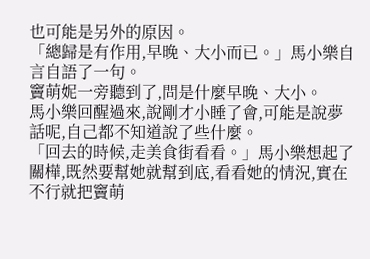也可能是另外的原因。
「總歸是有作用,早晚、大小而已。」馬小樂自言自語了一句。
竇萌妮一旁聽到了,問是什麼早晚、大小。
馬小樂回醒過來,說剛才小睡了會,可能是說夢話呢,自己都不知道說了些什麼。
「回去的時候,走美食街看看。」馬小樂想起了關樺,既然要幫她就幫到底,看看她的情況,實在不行就把竇萌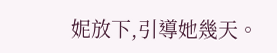妮放下,引導她幾天。